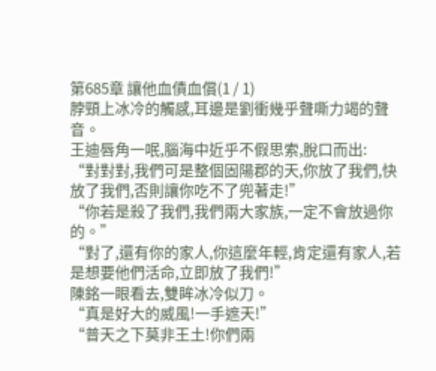第685章 讓他血債血償(1 / 1)
脖頸上冰冷的觸感,耳邊是劉衝幾乎聲嘶力竭的聲音。
王迪唇角一呡,腦海中近乎不假思索,脫口而出:
“對對對,我們可是整個固陽郡的天,你放了我們,快放了我們,否則讓你吃不了兜著走!”
“你若是殺了我們,我們兩大家族,一定不會放過你的。”
“對了,還有你的家人,你這麼年輕,肯定還有家人,若是想要他們活命,立即放了我們!”
陳銘一眼看去,雙眸冰冷似刀。
“真是好大的威風!一手遮天!”
“普天之下莫非王土!你們兩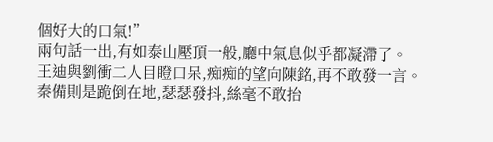個好大的口氣!”
兩句話一出,有如泰山壓頂一般,廳中氣息似乎都凝滯了。
王迪與劉衝二人目瞪口呆,痴痴的望向陳銘,再不敢發一言。
秦備則是跪倒在地,瑟瑟發抖,絲毫不敢抬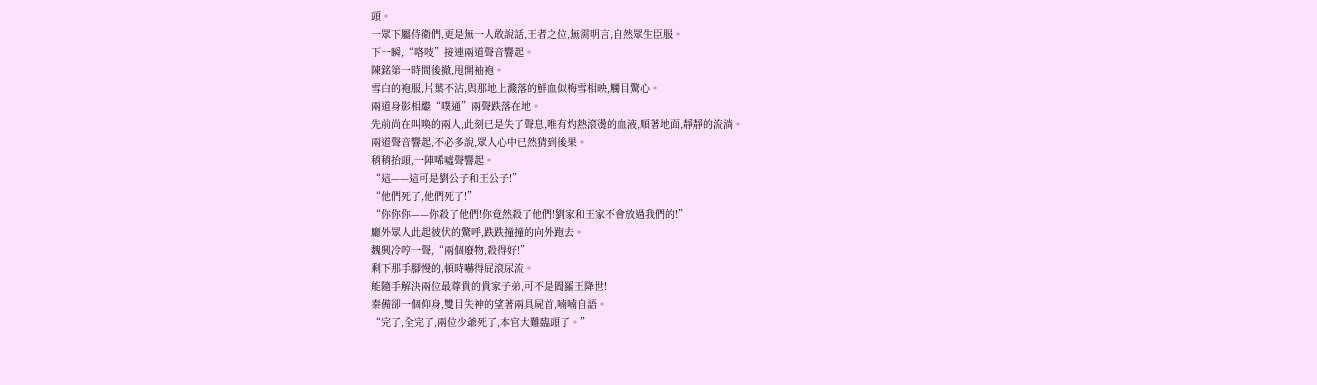頭。
一眾下屬侍衛們,更是無一人敢說話,王者之位,無需明言,自然眾生臣服。
下一瞬,“咯吱”接連兩道聲音響起。
陳銘第一時間後撤,甩開袖袍。
雪白的袍服,片葉不沾,與那地上濺落的鮮血似梅雪相映,觸目驚心。
兩道身影相繼“噗通”兩聲跌落在地。
先前尚在叫喚的兩人,此刻已是失了聲息,唯有灼熱滾燙的血液,順著地面,靜靜的流淌。
兩道聲音響起,不必多說,眾人心中已然猜到後果。
稍稍抬頭,一陣唏噓聲響起。
“這——這可是劉公子和王公子!”
“他們死了,他們死了!”
“你你你——你殺了他們!你竟然殺了他們!劉家和王家不會放過我們的!”
廳外眾人此起彼伏的驚呼,跌跌撞撞的向外跑去。
魏興冷哼一聲,“兩個廢物,殺得好!”
剩下那手腳慢的,頓時嚇得屁滾尿流。
能隨手解決兩位最尊貴的貴家子弟,可不是閻羅王降世!
秦備卻一個仰身,雙目失神的望著兩具屍首,喃喃自語。
“完了,全完了,兩位少爺死了,本官大難臨頭了。”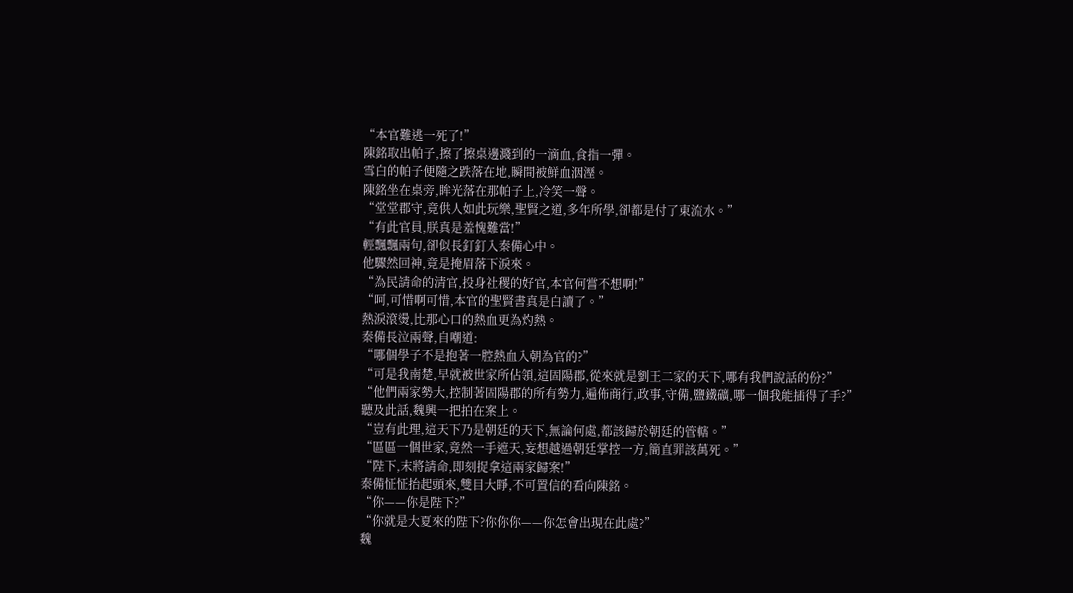“本官難逃一死了!”
陳銘取出帕子,擦了擦桌邊濺到的一滴血,食指一彈。
雪白的帕子便隨之跌落在地,瞬間被鮮血洇溼。
陳銘坐在桌旁,眸光落在那帕子上,冷笑一聲。
“堂堂郡守,竟供人如此玩樂,聖賢之道,多年所學,卻都是付了東流水。”
“有此官員,朕真是羞愧難當!”
輕飄飄兩句,卻似長釘釘入秦備心中。
他驟然回神,竟是掩眉落下淚來。
“為民請命的清官,投身社稷的好官,本官何嘗不想啊!”
“呵,可惜啊可惜,本官的聖賢書真是白讀了。”
熱淚滾燙,比那心口的熱血更為灼熱。
秦備長泣兩聲,自嘲道:
“哪個學子不是抱著一腔熱血入朝為官的?”
“可是我南楚,早就被世家所佔領,這固陽郡,從來就是劉王二家的天下,哪有我們說話的份?”
“他們兩家勢大,控制著固陽郡的所有勢力,遍佈商行,政事,守備,鹽鐵礦,哪一個我能插得了手?”
聽及此話,魏興一把拍在案上。
“豈有此理,這天下乃是朝廷的天下,無論何處,都該歸於朝廷的管轄。”
“區區一個世家,竟然一手遮天,妄想越過朝廷掌控一方,簡直罪該萬死。”
“陛下,末將請命,即刻捉拿這兩家歸案!”
秦備怔怔抬起頭來,雙目大睜,不可置信的看向陳銘。
“你——你是陛下?”
“你就是大夏來的陛下?你你你——你怎會出現在此處?”
魏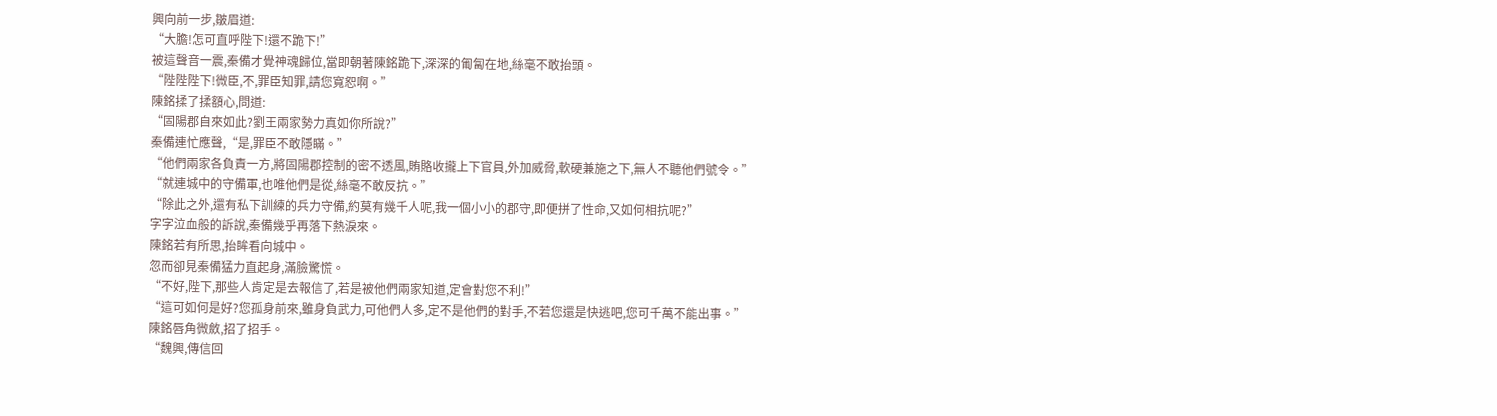興向前一步,皺眉道:
“大膽!怎可直呼陛下!還不跪下!”
被這聲音一震,秦備才覺神魂歸位,當即朝著陳銘跪下,深深的匍匐在地,絲毫不敢抬頭。
“陛陛陛下!微臣,不,罪臣知罪,請您寬恕啊。”
陳銘揉了揉額心,問道:
“固陽郡自來如此?劉王兩家勢力真如你所說?”
秦備連忙應聲,“是,罪臣不敢隱瞞。”
“他們兩家各負責一方,將固陽郡控制的密不透風,賄賂收攏上下官員,外加威脅,軟硬兼施之下,無人不聽他們號令。”
“就連城中的守備軍,也唯他們是從,絲毫不敢反抗。”
“除此之外,還有私下訓練的兵力守備,約莫有幾千人呢,我一個小小的郡守,即便拼了性命,又如何相抗呢?”
字字泣血般的訴說,秦備幾乎再落下熱淚來。
陳銘若有所思,抬眸看向城中。
忽而卻見秦備猛力直起身,滿臉驚慌。
“不好,陛下,那些人肯定是去報信了,若是被他們兩家知道,定會對您不利!”
“這可如何是好?您孤身前來,雖身負武力,可他們人多,定不是他們的對手,不若您還是快逃吧,您可千萬不能出事。”
陳銘唇角微斂,招了招手。
“魏興,傳信回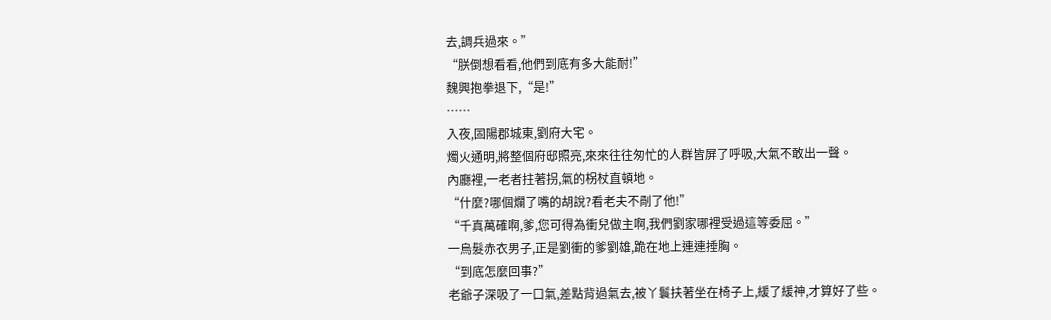去,調兵過來。”
“朕倒想看看,他們到底有多大能耐!”
魏興抱拳退下,“是!”
……
入夜,固陽郡城東,劉府大宅。
燭火通明,將整個府邸照亮,來來往往匆忙的人群皆屏了呼吸,大氣不敢出一聲。
內廳裡,一老者拄著拐,氣的柺杖直頓地。
“什麼?哪個爛了嘴的胡說?看老夫不剮了他!”
“千真萬確啊,爹,您可得為衝兒做主啊,我們劉家哪裡受過這等委屈。”
一烏髮赤衣男子,正是劉衝的爹劉雄,跪在地上連連捶胸。
“到底怎麼回事?”
老爺子深吸了一口氣,差點背過氣去,被丫鬟扶著坐在椅子上,緩了緩神,才算好了些。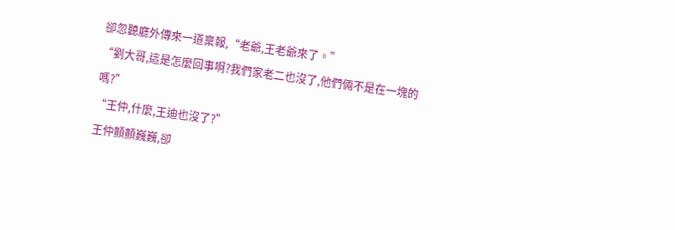卻忽聽廳外傳來一道稟報,“老爺,王老爺來了。”
“劉大哥,這是怎麼回事啊?我們家老二也沒了,他們倆不是在一塊的嗎?”
“王仲,什麼,王迪也沒了?”
王仲顫顫巍巍,卻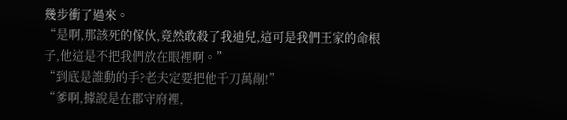幾步衝了過來。
“是啊,那該死的傢伙,竟然敢殺了我迪兒,這可是我們王家的命根子,他這是不把我們放在眼裡啊。”
“到底是誰動的手?老夫定要把他千刀萬剮!”
“爹啊,據說是在郡守府裡,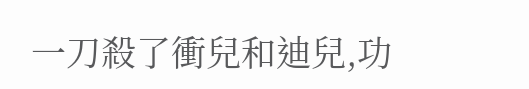一刀殺了衝兒和迪兒,功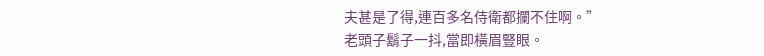夫甚是了得,連百多名侍衛都攔不住啊。”
老頭子鬍子一抖,當即橫眉豎眼。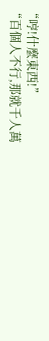“哼!什麼東西!”
“百個人不行,那就千人萬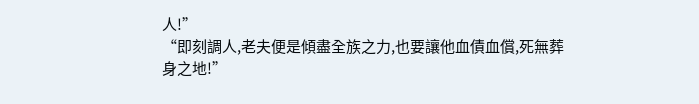人!”
“即刻調人,老夫便是傾盡全族之力,也要讓他血債血償,死無葬身之地!”